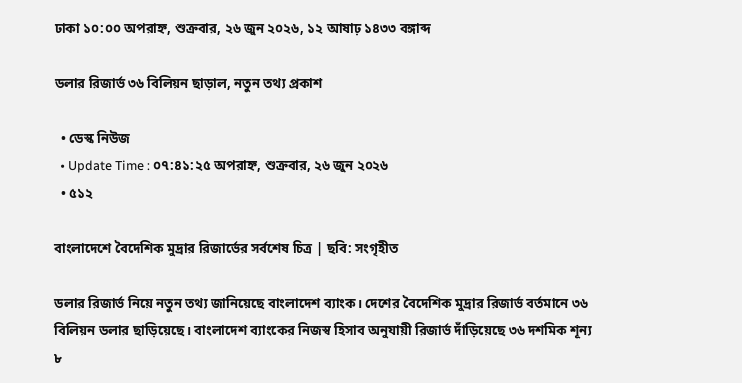ঢাকা ১০:০০ অপরাহ্ন, শুক্রবার, ২৬ জুন ২০২৬, ১২ আষাঢ় ১৪৩৩ বঙ্গাব্দ

ডলার রিজার্ভ ৩৬ বিলিয়ন ছাড়াল, নতুন তথ্য প্রকাশ

  • ডেস্ক নিউজ
  • Update Time : ০৭:৪১:২৫ অপরাহ্ন, শুক্রবার, ২৬ জুন ২০২৬
  • ৫১২

বাংলাদেশে বৈদেশিক মুদ্রার রিজার্ভের সর্বশেষ চিত্র | ছবি: সংগৃহীত

ডলার রিজার্ভ নিয়ে নতুন তথ্য জানিয়েছে বাংলাদেশ ব্যাংক। দেশের বৈদেশিক মুদ্রার রিজার্ভ বর্তমানে ৩৬ বিলিয়ন ডলার ছাড়িয়েছে। বাংলাদেশ ব্যাংকের নিজস্ব হিসাব অনুযায়ী রিজার্ভ দাঁড়িয়েছে ৩৬ দশমিক শূন্য ৮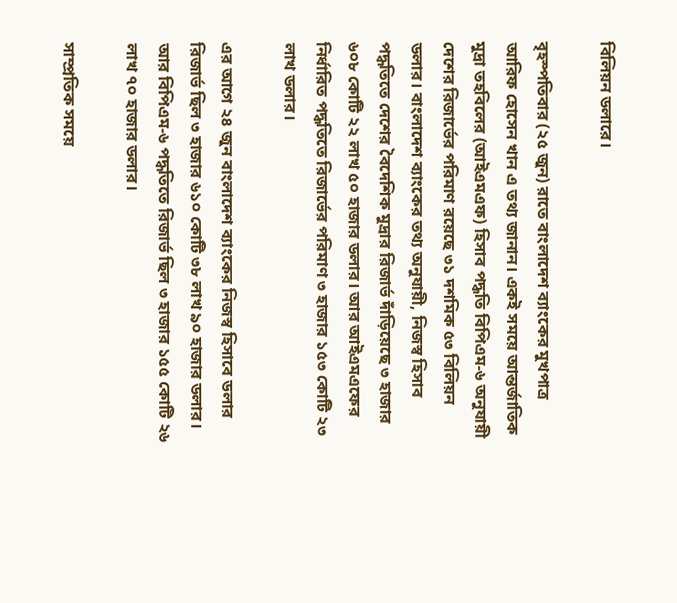বিলিয়ন ডলারে।

বৃহস্পতিবার (২৫ জুন) রাতে বাংলাদেশ ব্যাংকের মুখপাত্র আরিফ হোসেন খান এ তথ্য জানান। একই সময়ে আন্তর্জাতিক মুদ্রা তহবিলের (আইএমএফ) হিসাব পদ্ধতি বিপিএম-৬ অনুযায়ী দেশের রিজার্ভের পরিমাণ রয়েছে ৩১ দশমিক ৫৩ বিলিয়ন ডলার। বাংলাদেশ ব্যাংকের তথ্য অনুযায়ী, নিজস্ব হিসাব পদ্ধতিতে দেশের বৈদেশিক মুদ্রার রিজার্ভ দাঁড়িয়েছে ৩ হাজার ৬০৮ কোটি ২২ লাখ ৫০ হাজার ডলার। আর আইএমএফের নির্ধারিত পদ্ধতিতে রিজার্ভের পরিমাণ ৩ হাজার ১৫৩ কোটি ২৩ লাখ ডলার।

এর আগে ২৪ জুন বাংলাদেশ ব্যাংকের নিজস্ব হিসাবে ডলার রিজার্ভ ছিল ৩ হাজার ৬১০ কোটি ৩৮ লাখ ৯০ হাজার ডলার। আর বিপিএম-৬ পদ্ধতিতে রিজার্ভ ছিল ৩ হাজার ১৫৫ কোটি ২৬ লাখ ৭০ হাজার ডলার।

সাম্প্রতিক সময়ে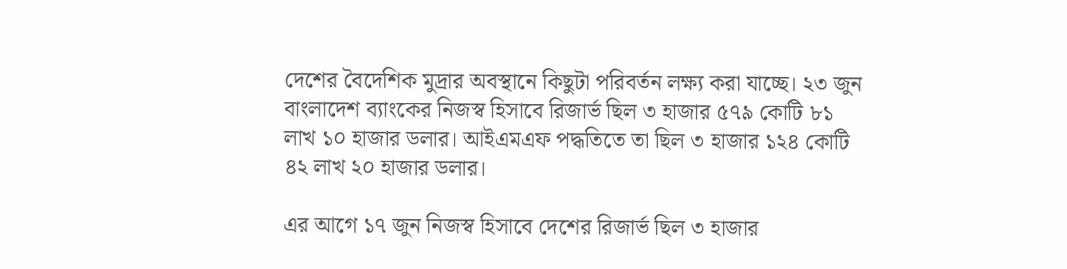দেশের বৈদেশিক মুদ্রার অবস্থানে কিছুটা পরিবর্তন লক্ষ্য করা যাচ্ছে। ২৩ জুন বাংলাদেশ ব্যাংকের নিজস্ব হিসাবে রিজার্ভ ছিল ৩ হাজার ৫৭৯ কোটি ৮১ লাখ ১০ হাজার ডলার। আইএমএফ পদ্ধতিতে তা ছিল ৩ হাজার ১২৪ কোটি ৪২ লাখ ২০ হাজার ডলার।

এর আগে ১৭ জুন নিজস্ব হিসাবে দেশের রিজার্ভ ছিল ৩ হাজার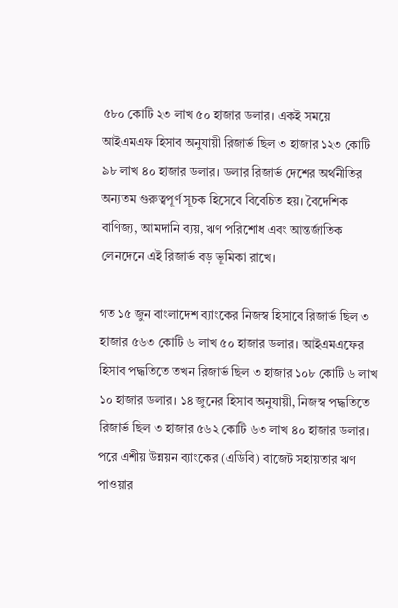৫৮০ কোটি ২৩ লাখ ৫০ হাজার ডলার। একই সময়ে আইএমএফ হিসাব অনুযায়ী রিজার্ভ ছিল ৩ হাজার ১২৩ কোটি ৯৮ লাখ ৪০ হাজার ডলার। ডলার রিজার্ভ দেশের অর্থনীতির অন্যতম গুরুত্বপূর্ণ সূচক হিসেবে বিবেচিত হয়। বৈদেশিক বাণিজ্য, আমদানি ব্যয়, ঋণ পরিশোধ এবং আন্তর্জাতিক লেনদেনে এই রিজার্ভ বড় ভূমিকা রাখে।

গত ১৫ জুন বাংলাদেশ ব্যাংকের নিজস্ব হিসাবে রিজার্ভ ছিল ৩ হাজার ৫৬৩ কোটি ৬ লাখ ৫০ হাজার ডলার। আইএমএফের হিসাব পদ্ধতিতে তখন রিজার্ভ ছিল ৩ হাজার ১০৮ কোটি ৬ লাখ ১০ হাজার ডলার। ১৪ জুনের হিসাব অনুযায়ী, নিজস্ব পদ্ধতিতে রিজার্ভ ছিল ৩ হাজার ৫৬২ কোটি ৬৩ লাখ ৪০ হাজার ডলার। পরে এশীয় উন্নয়ন ব্যাংকের (এডিবি) বাজেট সহায়তার ঋণ পাওয়ার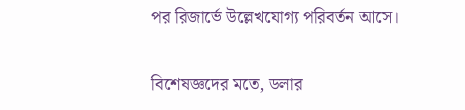পর রিজার্ভে উল্লেখযোগ্য পরিবর্তন আসে।

বিশেষজ্ঞদের মতে, ডলার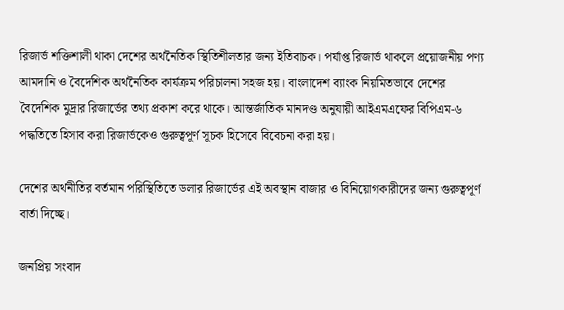রিজার্ভ শক্তিশালী থাকা দেশের অর্থনৈতিক স্থিতিশীলতার জন্য ইতিবাচক। পর্যাপ্ত রিজার্ভ থাকলে প্রয়োজনীয় পণ্য আমদানি ও বৈদেশিক অর্থনৈতিক কার্যক্রম পরিচালনা সহজ হয়। বাংলাদেশ ব্যাংক নিয়মিতভাবে দেশের বৈদেশিক মুদ্রার রিজার্ভের তথ্য প্রকাশ করে থাকে। আন্তর্জাতিক মানদণ্ড অনুযায়ী আইএমএফের বিপিএম-৬ পদ্ধতিতে হিসাব করা রিজার্ভকেও গুরুত্বপূর্ণ সূচক হিসেবে বিবেচনা করা হয়।

দেশের অর্থনীতির বর্তমান পরিস্থিতিতে ডলার রিজার্ভের এই অবস্থান বাজার ও বিনিয়োগকারীদের জন্য গুরুত্বপূর্ণ বার্তা দিচ্ছে।

জনপ্রিয় সংবাদ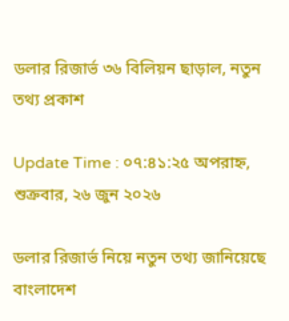ডলার রিজার্ভ ৩৬ বিলিয়ন ছাড়াল, নতুন তথ্য প্রকাশ

Update Time : ০৭:৪১:২৫ অপরাহ্ন, শুক্রবার, ২৬ জুন ২০২৬

ডলার রিজার্ভ নিয়ে নতুন তথ্য জানিয়েছে বাংলাদেশ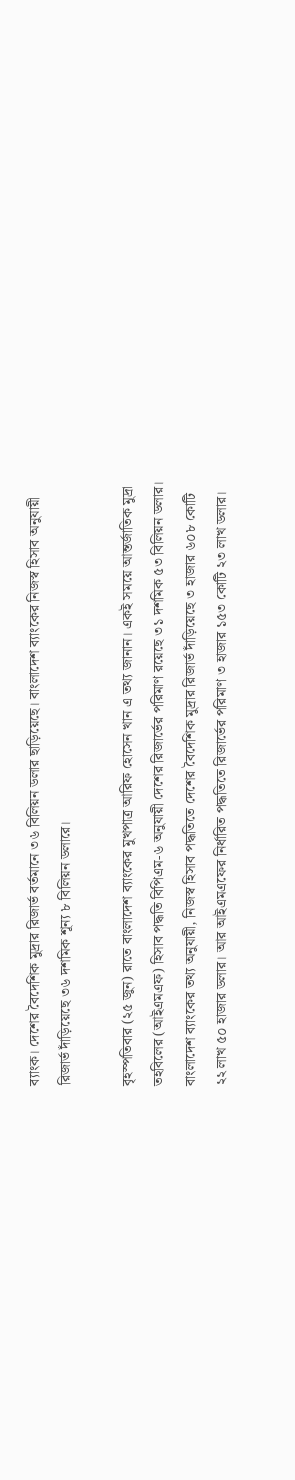ব্যাংক। দেশের বৈদেশিক মুদ্রার রিজার্ভ বর্তমানে ৩৬ বিলিয়ন ডলার ছাড়িয়েছে। বাংলাদেশ ব্যাংকের নিজস্ব হিসাব অনুযায়ী রিজার্ভ দাঁড়িয়েছে ৩৬ দশমিক শূন্য ৮ বিলিয়ন ডলারে।

বৃহস্পতিবার (২৫ জুন) রাতে বাংলাদেশ ব্যাংকের মুখপাত্র আরিফ হোসেন খান এ তথ্য জানান। একই সময়ে আন্তর্জাতিক মুদ্রা তহবিলের (আইএমএফ) হিসাব পদ্ধতি বিপিএম-৬ অনুযায়ী দেশের রিজার্ভের পরিমাণ রয়েছে ৩১ দশমিক ৫৩ বিলিয়ন ডলার। বাংলাদেশ ব্যাংকের তথ্য অনুযায়ী, নিজস্ব হিসাব পদ্ধতিতে দেশের বৈদেশিক মুদ্রার রিজার্ভ দাঁড়িয়েছে ৩ হাজার ৬০৮ কোটি ২২ লাখ ৫০ হাজার ডলার। আর আইএমএফের নির্ধারিত পদ্ধতিতে রিজার্ভের পরিমাণ ৩ হাজার ১৫৩ কোটি ২৩ লাখ ডলার।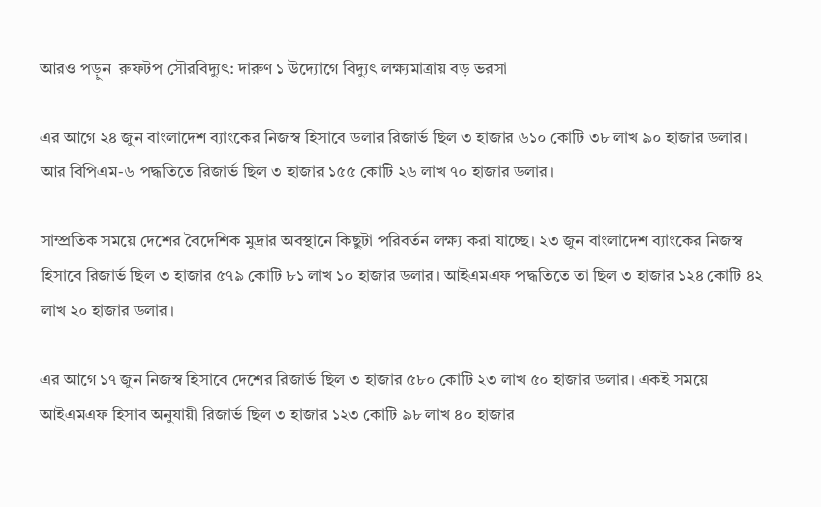আরও পড়ুন  রুফটপ সৌরবিদ্যুৎ: দারুণ ১ উদ্যোগে বিদ্যুৎ লক্ষ্যমাত্রায় বড় ভরসা

এর আগে ২৪ জুন বাংলাদেশ ব্যাংকের নিজস্ব হিসাবে ডলার রিজার্ভ ছিল ৩ হাজার ৬১০ কোটি ৩৮ লাখ ৯০ হাজার ডলার। আর বিপিএম-৬ পদ্ধতিতে রিজার্ভ ছিল ৩ হাজার ১৫৫ কোটি ২৬ লাখ ৭০ হাজার ডলার।

সাম্প্রতিক সময়ে দেশের বৈদেশিক মুদ্রার অবস্থানে কিছুটা পরিবর্তন লক্ষ্য করা যাচ্ছে। ২৩ জুন বাংলাদেশ ব্যাংকের নিজস্ব হিসাবে রিজার্ভ ছিল ৩ হাজার ৫৭৯ কোটি ৮১ লাখ ১০ হাজার ডলার। আইএমএফ পদ্ধতিতে তা ছিল ৩ হাজার ১২৪ কোটি ৪২ লাখ ২০ হাজার ডলার।

এর আগে ১৭ জুন নিজস্ব হিসাবে দেশের রিজার্ভ ছিল ৩ হাজার ৫৮০ কোটি ২৩ লাখ ৫০ হাজার ডলার। একই সময়ে আইএমএফ হিসাব অনুযায়ী রিজার্ভ ছিল ৩ হাজার ১২৩ কোটি ৯৮ লাখ ৪০ হাজার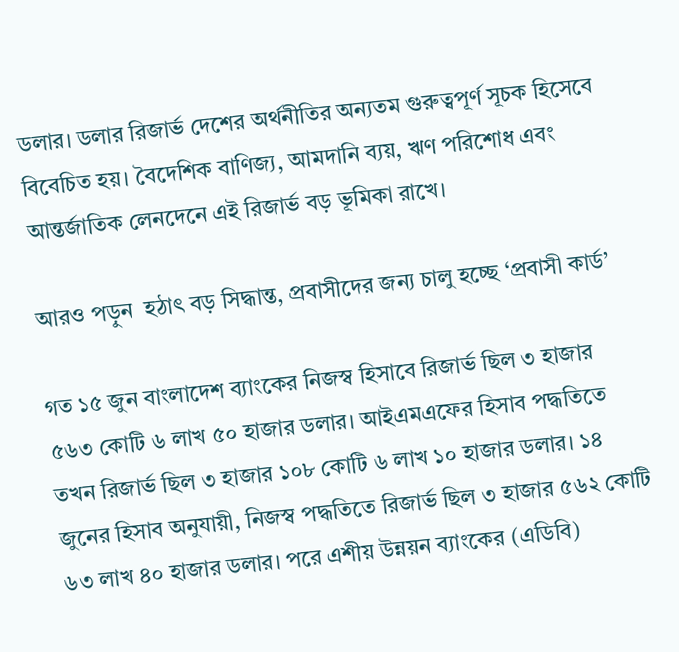ডলার। ডলার রিজার্ভ দেশের অর্থনীতির অন্যতম গুরুত্বপূর্ণ সূচক হিসেবে বিবেচিত হয়। বৈদেশিক বাণিজ্য, আমদানি ব্যয়, ঋণ পরিশোধ এবং আন্তর্জাতিক লেনদেনে এই রিজার্ভ বড় ভূমিকা রাখে।

আরও পড়ুন  হঠাৎ বড় সিদ্ধান্ত, প্রবাসীদের জন্য চালু হচ্ছে ‘প্রবাসী কার্ড’

গত ১৫ জুন বাংলাদেশ ব্যাংকের নিজস্ব হিসাবে রিজার্ভ ছিল ৩ হাজার ৫৬৩ কোটি ৬ লাখ ৫০ হাজার ডলার। আইএমএফের হিসাব পদ্ধতিতে তখন রিজার্ভ ছিল ৩ হাজার ১০৮ কোটি ৬ লাখ ১০ হাজার ডলার। ১৪ জুনের হিসাব অনুযায়ী, নিজস্ব পদ্ধতিতে রিজার্ভ ছিল ৩ হাজার ৫৬২ কোটি ৬৩ লাখ ৪০ হাজার ডলার। পরে এশীয় উন্নয়ন ব্যাংকের (এডিবি)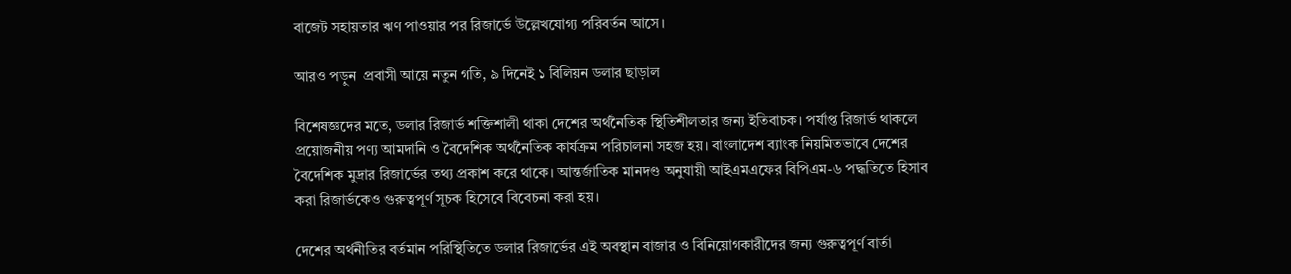বাজেট সহায়তার ঋণ পাওয়ার পর রিজার্ভে উল্লেখযোগ্য পরিবর্তন আসে।

আরও পড়ুন  প্রবাসী আয়ে নতুন গতি, ৯ দিনেই ১ বিলিয়ন ডলার ছাড়াল

বিশেষজ্ঞদের মতে, ডলার রিজার্ভ শক্তিশালী থাকা দেশের অর্থনৈতিক স্থিতিশীলতার জন্য ইতিবাচক। পর্যাপ্ত রিজার্ভ থাকলে প্রয়োজনীয় পণ্য আমদানি ও বৈদেশিক অর্থনৈতিক কার্যক্রম পরিচালনা সহজ হয়। বাংলাদেশ ব্যাংক নিয়মিতভাবে দেশের বৈদেশিক মুদ্রার রিজার্ভের তথ্য প্রকাশ করে থাকে। আন্তর্জাতিক মানদণ্ড অনুযায়ী আইএমএফের বিপিএম-৬ পদ্ধতিতে হিসাব করা রিজার্ভকেও গুরুত্বপূর্ণ সূচক হিসেবে বিবেচনা করা হয়।

দেশের অর্থনীতির বর্তমান পরিস্থিতিতে ডলার রিজার্ভের এই অবস্থান বাজার ও বিনিয়োগকারীদের জন্য গুরুত্বপূর্ণ বার্তা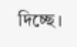দিচ্ছে।